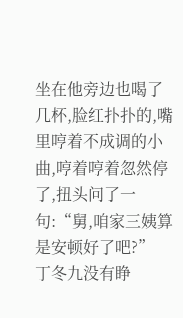坐在他旁边也喝了几杯,脸红扑扑的,嘴里哼着不成调的小曲,哼着哼着忽然停了,扭头问了一句:“舅,咱家三姨算是安顿好了吧?”
丁冬九没有睁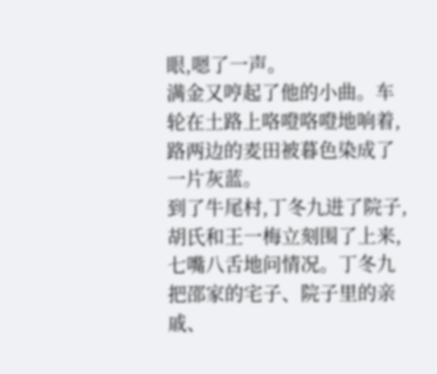眼,嗯了一声。
满金又哼起了他的小曲。车轮在土路上咯噔咯噔地响着,路两边的麦田被暮色染成了一片灰蓝。
到了牛尾村,丁冬九进了院子,胡氏和王一梅立刻围了上来,七嘴八舌地问情况。丁冬九把邵家的宅子、院子里的亲戚、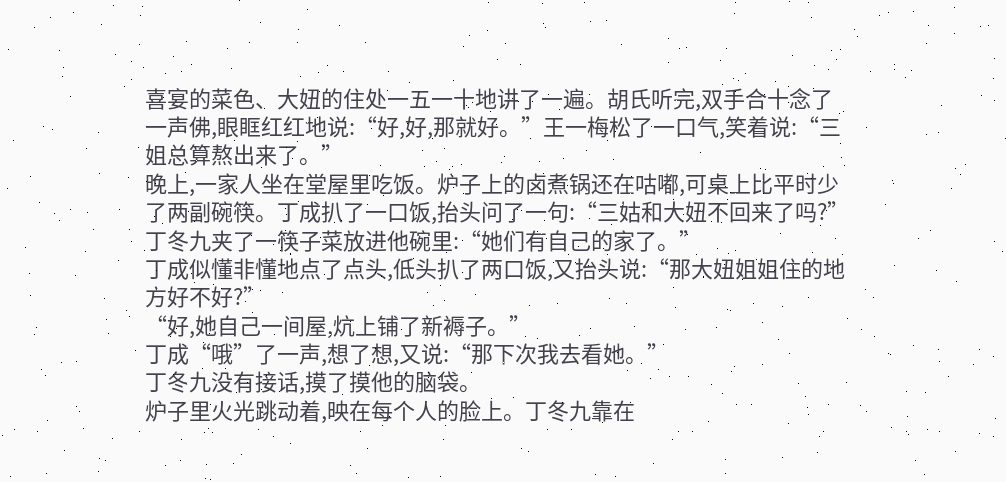喜宴的菜色、大妞的住处一五一十地讲了一遍。胡氏听完,双手合十念了一声佛,眼眶红红地说:“好,好,那就好。”王一梅松了一口气,笑着说:“三姐总算熬出来了。”
晚上,一家人坐在堂屋里吃饭。炉子上的卤煮锅还在咕嘟,可桌上比平时少了两副碗筷。丁成扒了一口饭,抬头问了一句:“三姑和大妞不回来了吗?”
丁冬九夹了一筷子菜放进他碗里:“她们有自己的家了。”
丁成似懂非懂地点了点头,低头扒了两口饭,又抬头说:“那大妞姐姐住的地方好不好?”
“好,她自己一间屋,炕上铺了新褥子。”
丁成“哦”了一声,想了想,又说:“那下次我去看她。”
丁冬九没有接话,摸了摸他的脑袋。
炉子里火光跳动着,映在每个人的脸上。丁冬九靠在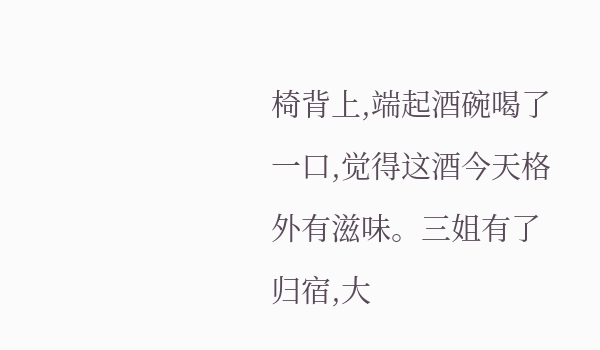椅背上,端起酒碗喝了一口,觉得这酒今天格外有滋味。三姐有了归宿,大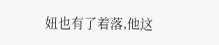妞也有了着落,他这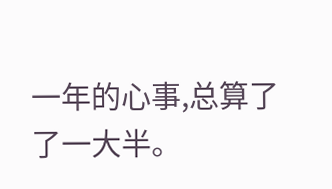一年的心事,总算了了一大半。